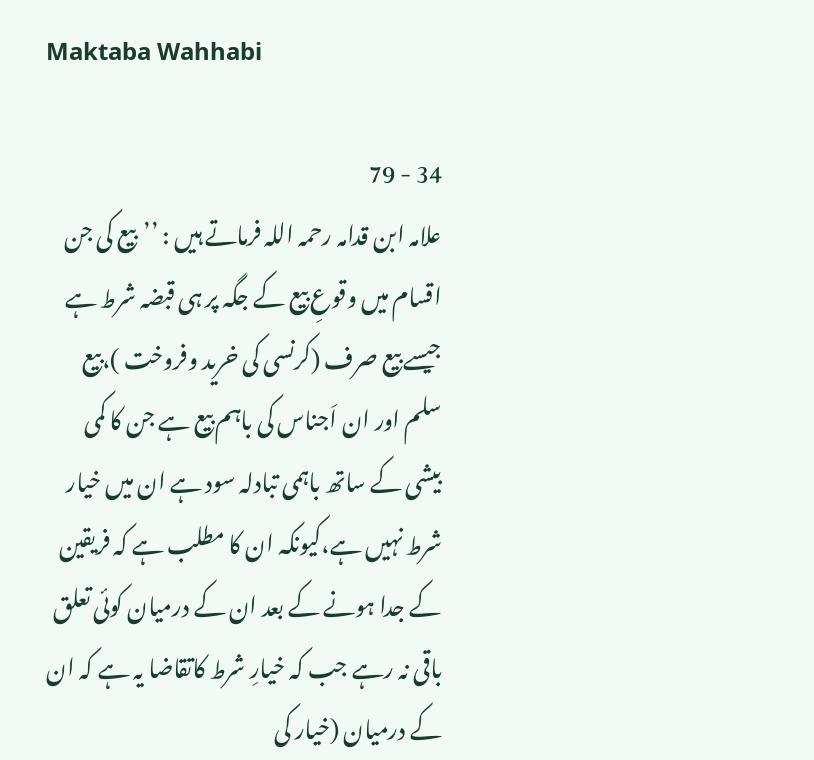Maktaba Wahhabi

34 - 79
علامہ ابن قدامہ رحمہ اللہ فرماتے ہیں : ’’بیع کی جن اقسام میں وقوعِ بیع کے جگہ پر ہی قبضہ شرط ہے جیسے بیع صرف (کرنسی کی خرید وفروخت )،بیع سلم اور ان اَجناس کی باہم بیع ہے جن کا کمی بیشی کے ساتھ باہمی تبادلہ سود ہے ان میں خیار شرط نہیں ہے،کیونکہ ان کا مطلب ہے کہ فریقین کے جدا ہونے کے بعد ان کے درمیان کوئی تعلق باقی نہ رہے جب کہ خیارِ شرط کاتقاضا یہ ہے کہ ان کے درمیان (خیار کی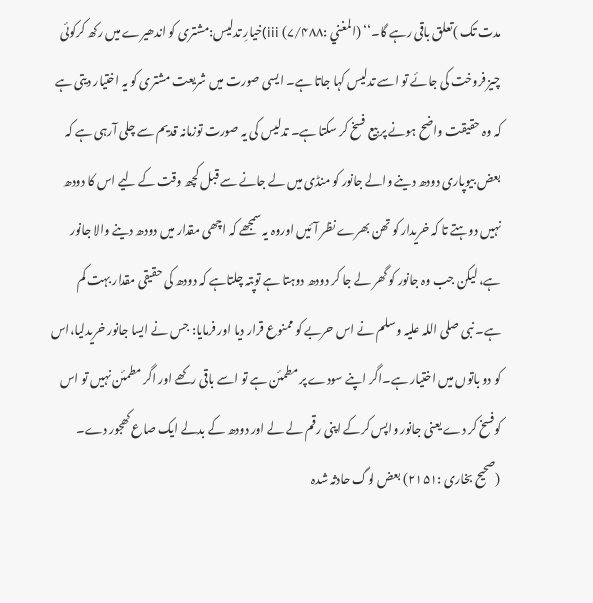مدت تک )تعلق باقی رہے گا۔‘‘ (المغني :۷/۴۸۸) iii)خیارِ تدلیس:مشتری کو اندھیرے میں رکھ کرکوئی چیز فروخت کی جائے تو اسے تدلیس کہا جاتا ہے۔ ایسی صورت میں شریعت مشتری کو یہ اختیار دیتی ہے کہ وہ حقیقت واضح ہونے پر بیع فسخ کر سکتا ہے۔ تدلیس کی یہ صورت توزمانہ قدیم سے چلی آرہی ہے کہ بعض بیوپاری دودھ دینے والے جانور کو منڈی میں لے جانے سے قبل کچھ وقت کے لیے اس کا دودھ نہیں دوہتے تا کہ خریدار کو تھن بھرے نظر آئیں اوروہ یہ سمجھے کہ اچھی مقدار میں دودھ دینے والا جانور ہے، لیکن جب وہ جانور کو گھر لے جا کر دودھ دوہتا ہے توپتہ چلتاہے کہ دودھ کی حقیقی مقدار بہت کم ہے۔ نبی صلی اللہ علیہ وسلم نے اس حربے کو ممنوع قرار دیا اور فرمایا: جس نے ایسا جانور خریدلیا،اس کو دو باتوں میں اختیار ہے۔اگر اپنے سودے پر مطمئن ہے تو اسے باقی رکھے اور اگر مطمئن نہیں تو اس کوفسخ کر دے یعنی جانور واپس کرکے اپنی رقم لے لے اور دودھ کے بدلے ایک صاع کھجور دے۔ (صحیح بخاری :۲۱۵۱) بعض لوگ حادثہ شدہ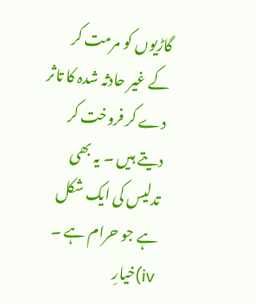گاڑیوں کو مرمت کر کے غیر حادثہ شدہ کا تاثر دے کر فروخت کر دیتے ہیں ۔ یہ بھی تدلیس کی ایک شکل ہے جو حرام ہے ۔ iv)خیارِ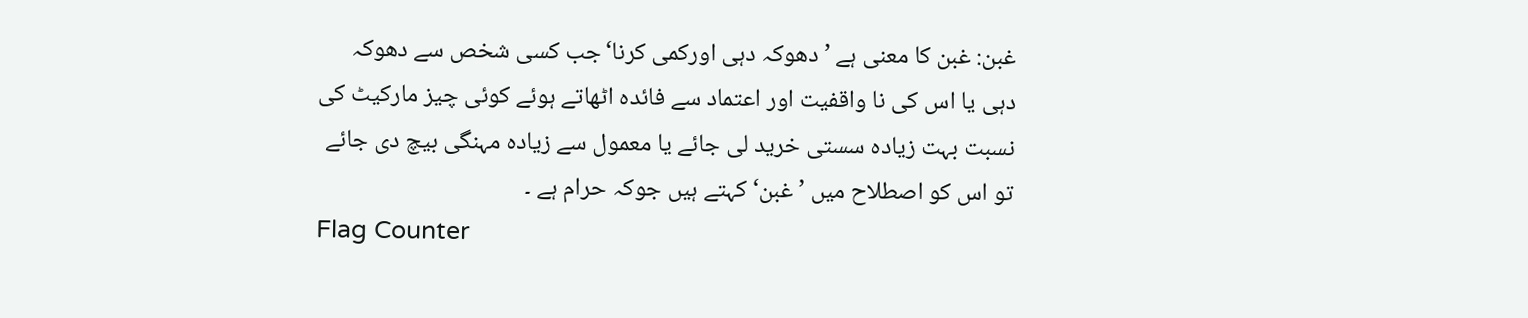غبن: غبن کا معنی ہے ’دھوکہ دہی اورکمی کرنا‘جب کسی شخص سے دھوکہ دہی یا اس کی نا واقفیت اور اعتماد سے فائدہ اٹھاتے ہوئے کوئی چیز مارکیٹ کی نسبت بہت زیادہ سستی خرید لی جائے یا معمول سے زیادہ مہنگی بیچ دی جائے تو اس کو اصطلاح میں ’غبن‘ کہتے ہیں جوکہ حرام ہے ۔
Flag Counter